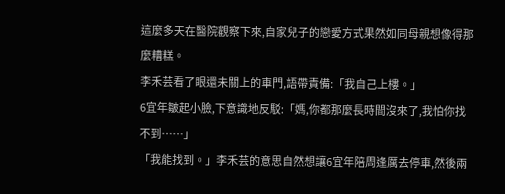這麼多天在醫院觀察下來,自家兒子的戀愛方式果然如同母親想像得那麼糟糕。
李禾芸看了眼還未關上的車門,語帶責備:「我自己上樓。」
6宜年皺起小臉,下意識地反駁:「媽,你都那麼長時間沒來了,我怕你找不到……」
「我能找到。」李禾芸的意思自然想讓6宜年陪周逢厲去停車,然後兩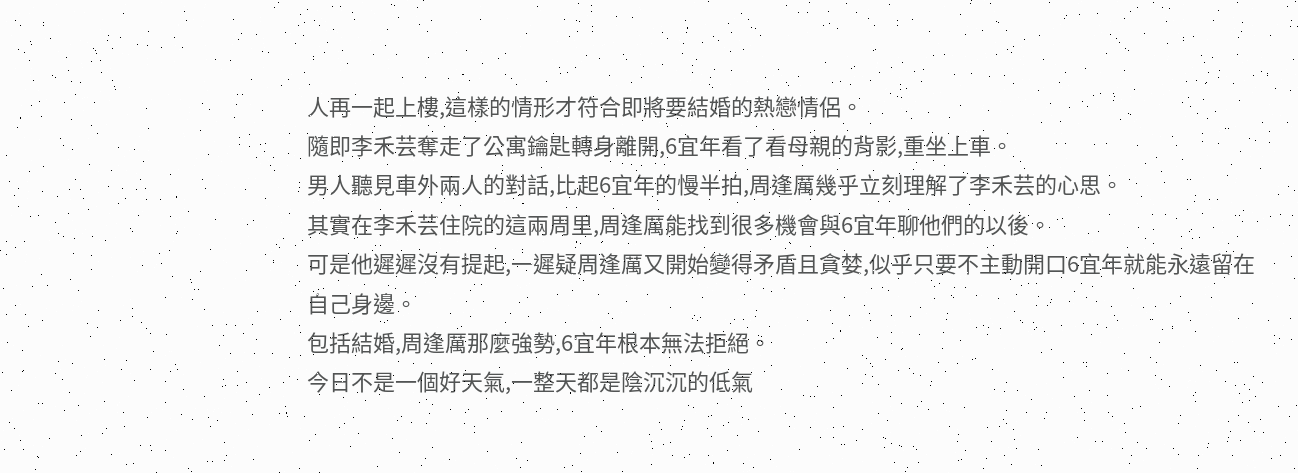人再一起上樓,這樣的情形才符合即將要結婚的熱戀情侶。
隨即李禾芸奪走了公寓鑰匙轉身離開,6宜年看了看母親的背影,重坐上車。
男人聽見車外兩人的對話,比起6宜年的慢半拍,周逢厲幾乎立刻理解了李禾芸的心思。
其實在李禾芸住院的這兩周里,周逢厲能找到很多機會與6宜年聊他們的以後。
可是他遲遲沒有提起,一遲疑周逢厲又開始變得矛盾且貪婪,似乎只要不主動開口6宜年就能永遠留在自己身邊。
包括結婚,周逢厲那麼強勢,6宜年根本無法拒絕。
今日不是一個好天氣,一整天都是陰沉沉的低氣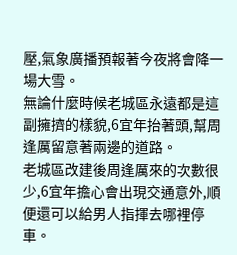壓,氣象廣播預報著今夜將會降一場大雪。
無論什麼時候老城區永遠都是這副擁擠的樣貌,6宜年抬著頭,幫周逢厲留意著兩邊的道路。
老城區改建後周逢厲來的次數很少,6宜年擔心會出現交通意外,順便還可以給男人指揮去哪裡停車。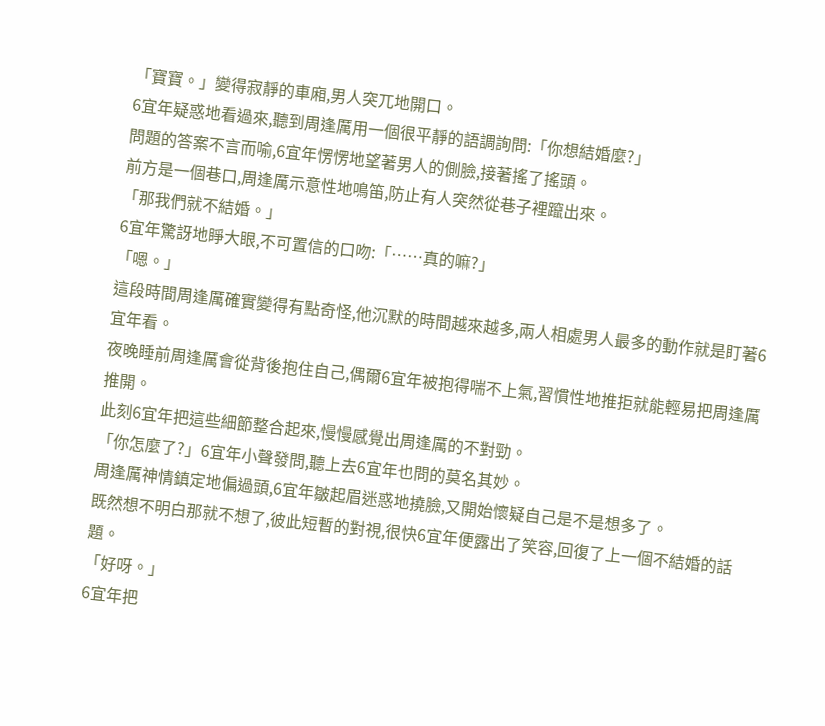「寶寶。」變得寂靜的車廂,男人突兀地開口。
6宜年疑惑地看過來,聽到周逢厲用一個很平靜的語調詢問:「你想結婚麼?」
問題的答案不言而喻,6宜年愣愣地望著男人的側臉,接著搖了搖頭。
前方是一個巷口,周逢厲示意性地鳴笛,防止有人突然從巷子裡躥出來。
「那我們就不結婚。」
6宜年驚訝地睜大眼,不可置信的口吻:「……真的嘛?」
「嗯。」
這段時間周逢厲確實變得有點奇怪,他沉默的時間越來越多,兩人相處男人最多的動作就是盯著6宜年看。
夜晚睡前周逢厲會從背後抱住自己,偶爾6宜年被抱得喘不上氣,習慣性地推拒就能輕易把周逢厲推開。
此刻6宜年把這些細節整合起來,慢慢感覺出周逢厲的不對勁。
「你怎麼了?」6宜年小聲發問,聽上去6宜年也問的莫名其妙。
周逢厲神情鎮定地偏過頭,6宜年皺起眉迷惑地撓臉,又開始懷疑自己是不是想多了。
既然想不明白那就不想了,彼此短暫的對視,很快6宜年便露出了笑容,回復了上一個不結婚的話題。
「好呀。」
6宜年把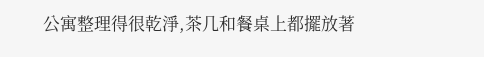公寓整理得很乾淨,茶几和餐桌上都擺放著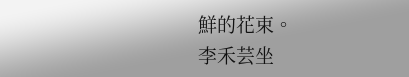鮮的花束。
李禾芸坐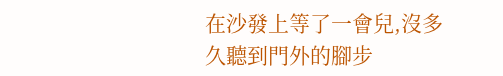在沙發上等了一會兒,沒多久聽到門外的腳步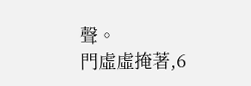聲。
門虛虛掩著,6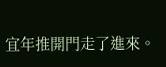宜年推開門走了進來。